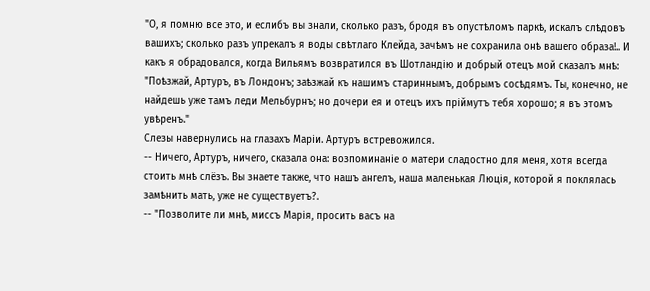"О, я помню все это, и еслибъ вы знали, сколько разъ, бродя въ опустѣломъ паркѣ, искалъ слѣдовъ вашихъ; сколько разъ упрекалъ я воды свѣтлаго Клейда, зачѣмъ не сохранила онѣ вашего образа!.. И какъ я обрадовался, когда Вильямъ возвратился въ Шотландію и добрый отецъ мой сказалъ мнѣ: "Поѣзжай, Артуръ, въ Лондонъ; заѣзжай къ нашимъ стариннымъ, добрымъ сосѣдямъ. Ты, конечно, не найдешь уже тамъ леди Мельбурнъ; но дочери ея и отецъ ихъ пріймутъ тебя хорошо; я въ этомъ увѣренъ."
Слезы навернулись на глазахъ Маріи. Артуръ встревожился.
-- Ничего, Артуръ, ничего, сказала она: возпоминаніе о матери сладостно для меня, хотя всегда стоить мнѣ слёзъ. Вы знаете также, что нашъ ангелъ, наша маленькая Люція, которой я поклялась замѣнить мать, уже не существуетъ?.
-- "Позволите ли мнѣ, миссъ Марія, просить васъ на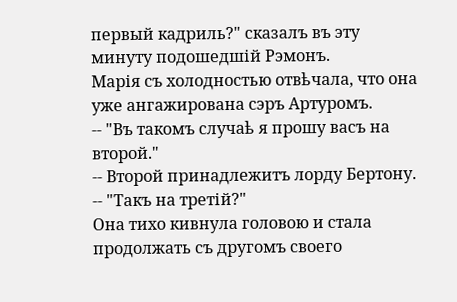первый кадриль?" сказалъ въ эту минуту подошедшій Рэмонъ.
Марія съ холодностью отвѣчала, что она уже ангажирована сэръ Артуромъ.
-- "Въ такомъ случаѣ я прошу васъ на второй."
-- Второй принадлежитъ лорду Бертону.
-- "Такъ на третій?"
Она тихо кивнула головою и стала продолжать съ другомъ своего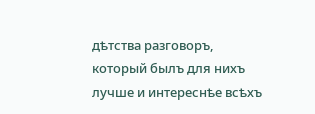дѣтства разговоръ, который былъ для нихъ лучше и интереснѣе всѣхъ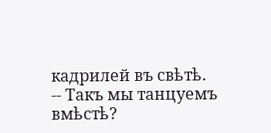кадрилей въ свѣтѣ.
-- Такъ мы танцуемъ вмѣстѣ?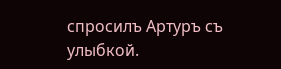спросилъ Артуръ съ улыбкой.